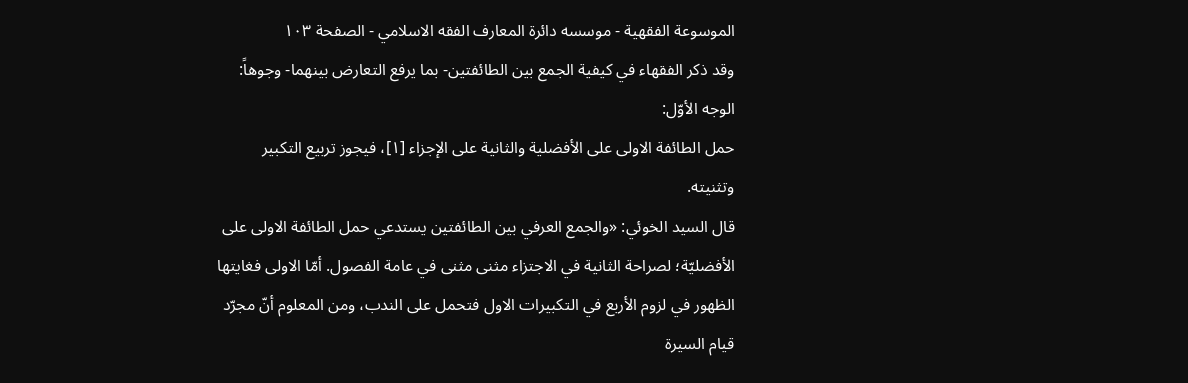الموسوعة الفقهية - موسسه دائرة المعارف الفقه الاسلامي - الصفحة ١٠٣
وقد ذكر الفقهاء في كيفية الجمع بين الطائفتين- بما يرفع التعارض بينهما- وجوهاً:
الوجه الأوّل:
حمل الطائفة الاولى على الأفضلية والثانية على الإجزاء [١]، فيجوز تربيع التكبير وتثنيته.
قال السيد الخوئي: «والجمع العرفي بين الطائفتين يستدعي حمل الطائفة الاولى على الأفضليّة؛ لصراحة الثانية في الاجتزاء مثنى مثنى في عامة الفصول. أمّا الاولى فغايتها الظهور في لزوم الأربع في التكبيرات الاول فتحمل على الندب، ومن المعلوم أنّ مجرّد قيام السيرة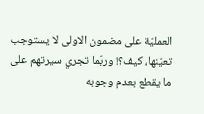العمليّة على مضمون الاولى لا يستوجب تعيّنها، كيف؟! وربّما تجري سيرتهم على ما يقطع بعدم وجوبه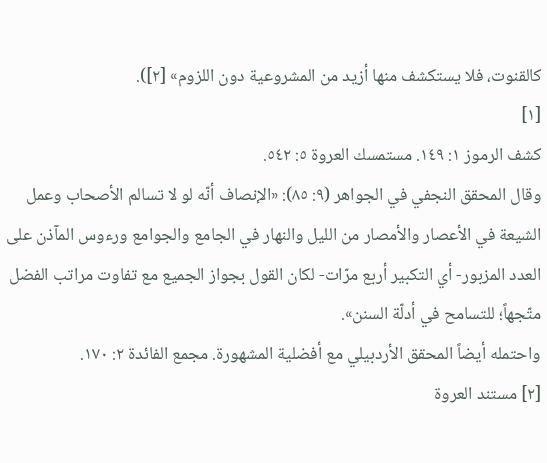كالقنوت، فلا يستكشف منها أزيد من المشروعية دون اللزوم» [٢]).
[١]
كشف الرموز ١: ١٤٩. مستمسك العروة ٥: ٥٤٢.
وقال المحقق النجفي في الجواهر (٩: ٨٥): «الإنصاف أنّه لو لا تسالم الأصحاب وعمل الشيعة في الأعصار والأمصار من الليل والنهار في الجامع والجوامع ورءوس المآذن على العدد المزبور- أي التكبير أربع مرّات- لكان القول بجواز الجميع مع تفاوت مراتب الفضل متّجهاً؛ للتسامح في أدلّة السنن».
واحتمله أيضاً المحقق الأردبيلي مع أفضلية المشهورة. مجمع الفائدة ٢: ١٧٠.
[٢] مستند العروة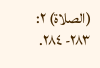(الصلاة) ٢: ٢٨٣- ٢٨٤.